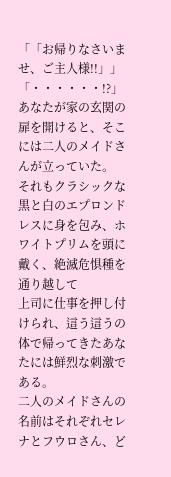「「お帰りなさいませ、ご主人様!!」」
「・・・・・・!?」
あなたが家の玄関の扉を開けると、そこには二人のメイドさんが立っていた。
それもクラシックな黒と白のエプロンドレスに身を包み、ホワイトプリムを頭に戴く、絶滅危惧種を通り越して
上司に仕事を押し付けられ、這う這うの体で帰ってきたあなたには鮮烈な刺激である。
二人のメイドさんの名前はそれぞれセレナとフウロさん、ど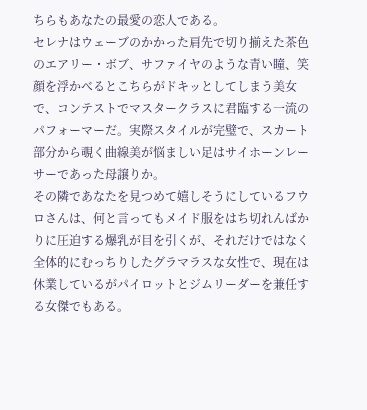ちらもあなたの最愛の恋人である。
セレナはウェーブのかかった肩先で切り揃えた茶色のエアリー・ボブ、サファイヤのような青い瞳、笑顔を浮かべるとこちらがドキッとしてしまう美女で、コンテストでマスタークラスに君臨する一流のパフォーマーだ。実際スタイルが完璧で、スカート部分から覗く曲線美が悩ましい足はサイホーンレーサーであった母譲りか。
その隣であなたを見つめて嬉しそうにしているフウロさんは、何と言ってもメイド服をはち切れんばかりに圧迫する爆乳が目を引くが、それだけではなく全体的にむっちりしたグラマラスな女性で、現在は休業しているがパイロットとジムリーダーを兼任する女傑でもある。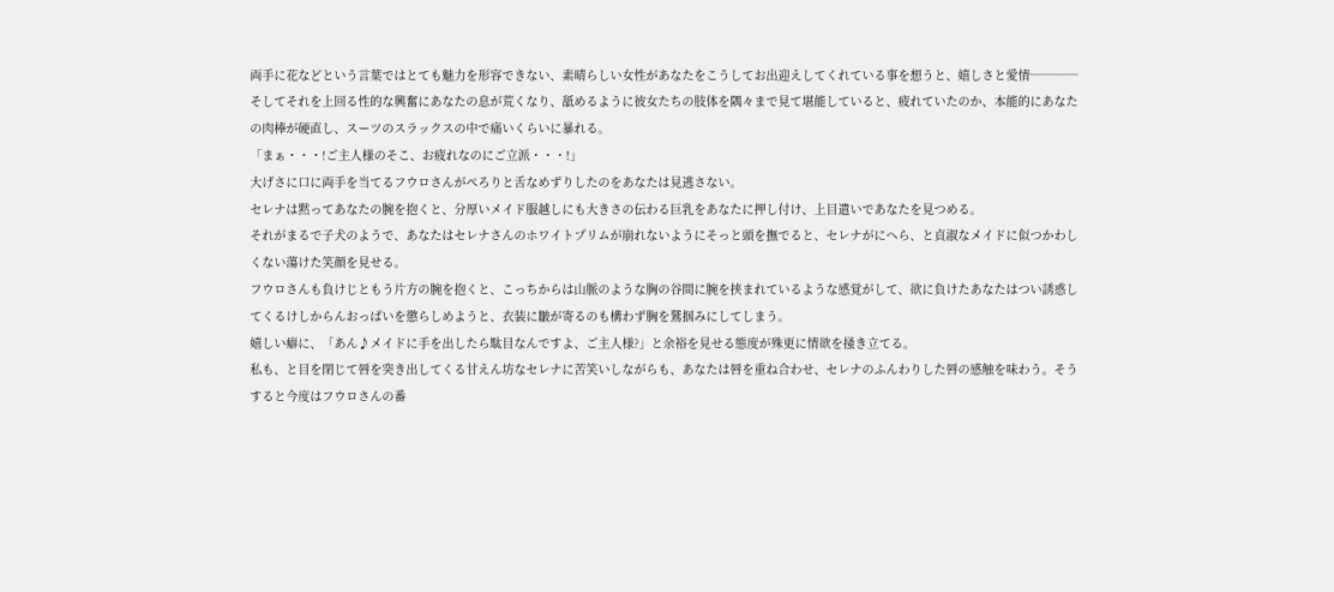両手に花などという言葉ではとても魅力を形容できない、素晴らしい女性があなたをこうしてお出迎えしてくれている事を想うと、嬉しさと愛情────そしてそれを上回る性的な興奮にあなたの息が荒くなり、舐めるように彼女たちの肢体を隅々まで見て堪能していると、疲れていたのか、本能的にあなたの肉棒が硬直し、スーツのスラックスの中で痛いくらいに暴れる。
「まぁ・・・!ご主人様のそこ、お疲れなのにご立派・・・!」
大げさに口に両手を当てるフウロさんがぺろりと舌なめずりしたのをあなたは見逃さない。
セレナは黙ってあなたの腕を抱くと、分厚いメイド服越しにも大きさの伝わる巨乳をあなたに押し付け、上目遣いであなたを見つめる。
それがまるで子犬のようで、あなたはセレナさんのホワイトプリムが崩れないようにそっと頭を撫でると、セレナがにへら、と貞淑なメイドに似つかわしくない蕩けた笑顔を見せる。
フウロさんも負けじともう片方の腕を抱くと、こっちからは山脈のような胸の谷間に腕を挟まれているような感覚がして、欲に負けたあなたはつい誘惑してくるけしからんおっぱいを懲らしめようと、衣装に皺が寄るのも構わず胸を鷲掴みにしてしまう。
嬉しい癖に、「あん♪メイドに手を出したら駄目なんですよ、ご主人様?」と余裕を見せる態度が殊更に情欲を掻き立てる。
私も、と目を閉じて唇を突き出してくる甘えん坊なセレナに苦笑いしながらも、あなたは唇を重ね合わせ、セレナのふんわりした唇の感触を味わう。そうすると今度はフウロさんの番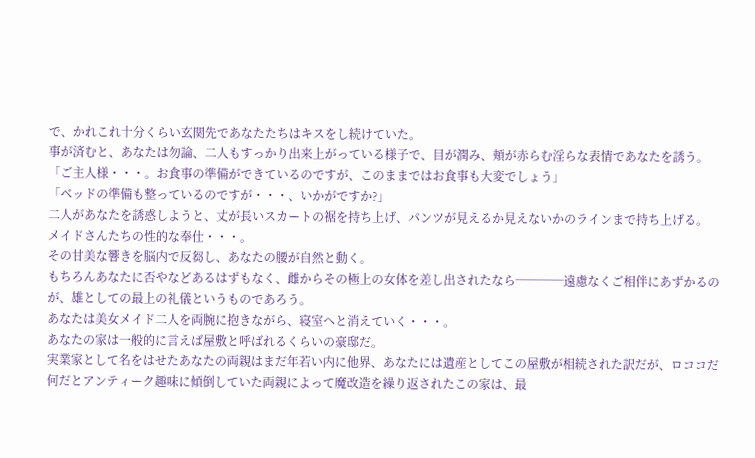で、かれこれ十分くらい玄関先であなたたちはキスをし続けていた。
事が済むと、あなたは勿論、二人もすっかり出来上がっている様子で、目が潤み、頬が赤らむ淫らな表情であなたを誘う。
「ご主人様・・・。お食事の準備ができているのですが、このままではお食事も大変でしょう」
「ベッドの準備も整っているのですが・・・、いかがですか?」
二人があなたを誘惑しようと、丈が長いスカートの裾を持ち上げ、パンツが見えるか見えないかのラインまで持ち上げる。
メイドさんたちの性的な奉仕・・・。
その甘美な響きを脳内で反芻し、あなたの腰が自然と動く。
もちろんあなたに否やなどあるはずもなく、雌からその極上の女体を差し出されたなら────遠慮なくご相伴にあずかるのが、雄としての最上の礼儀というものであろう。
あなたは美女メイド二人を両腕に抱きながら、寝室へと消えていく・・・。
あなたの家は一般的に言えば屋敷と呼ばれるくらいの豪邸だ。
実業家として名をはせたあなたの両親はまだ年若い内に他界、あなたには遺産としてこの屋敷が相続された訳だが、ロココだ何だとアンティーク趣味に傾倒していた両親によって魔改造を繰り返されたこの家は、最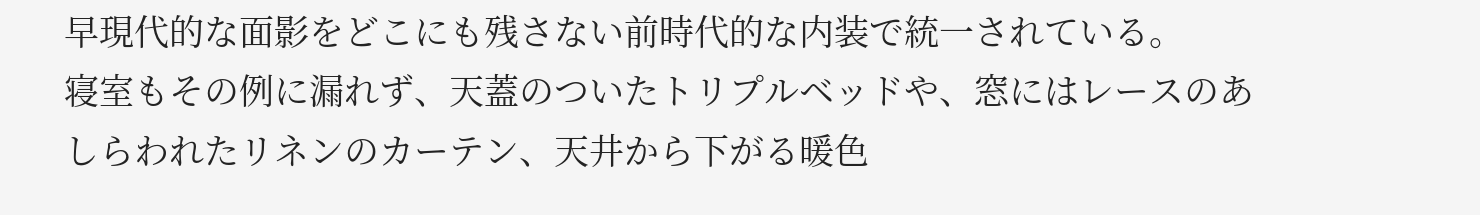早現代的な面影をどこにも残さない前時代的な内装で統一されている。
寝室もその例に漏れず、天蓋のついたトリプルベッドや、窓にはレースのあしらわれたリネンのカーテン、天井から下がる暖色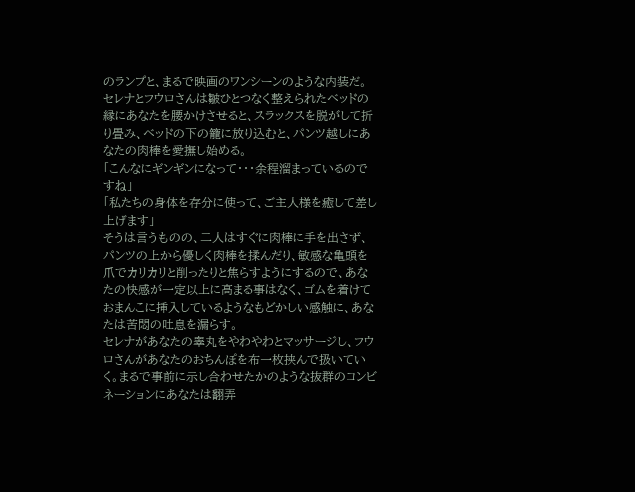のランプと、まるで映画のワンシーンのような内装だ。
セレナとフウロさんは皺ひとつなく整えられたベッドの縁にあなたを腰かけさせると、スラックスを脱がして折り畳み、ベッドの下の籠に放り込むと、パンツ越しにあなたの肉棒を愛撫し始める。
「こんなにギンギンになって・・・余程溜まっているのですね」
「私たちの身体を存分に使って、ご主人様を癒して差し上げます」
そうは言うものの、二人はすぐに肉棒に手を出さず、パンツの上から優しく肉棒を揉んだり、敏感な亀頭を爪でカリカリと削ったりと焦らすようにするので、あなたの快感が一定以上に高まる事はなく、ゴムを着けておまんこに挿入しているようなもどかしい感触に、あなたは苦悶の吐息を漏らす。
セレナがあなたの睾丸をやわやわとマッサージし、フウロさんがあなたのおちんぽを布一枚挟んで扱いていく。まるで事前に示し合わせたかのような抜群のコンビネーションにあなたは翻弄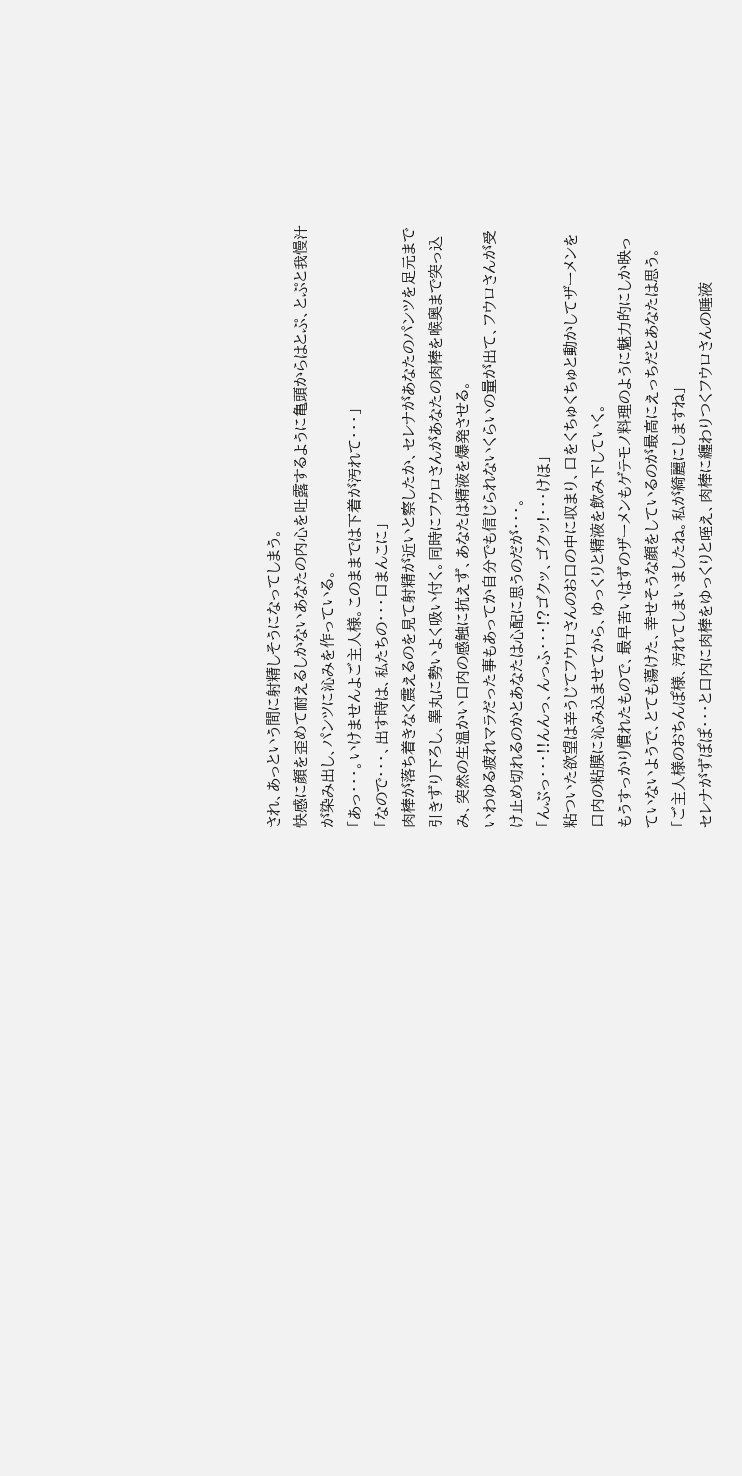され、あっという間に射精しそうになってしまう。
快感に顔を歪めて耐えるしかないあなたの内心を吐露するように亀頭からはとぷ、とぷと我慢汁が染み出し、パンツに沁みを作っている。
「あっ・・・。いけませんよご主人様。このままでは下着が汚れて・・・」
「なので・・・、出す時は、私たちの・・・口まんこに」
肉棒が落ち着きなく震えるのを見て射精が近いと察したか、セレナがあなたのパンツを足元まで引きずり下ろし、睾丸に勢いよく吸い付く。同時にフウロさんがあなたの肉棒を喉奥まで突っ込み、突然の生温かい口内の感触に抗えず、あなたは精液を爆発させる。
いわゆる疲れマラだった事もあってか自分でも信じられないくらいの量が出て、フウロさんが受け止め切れるのかとあなたは心配に思うのだが・・・。
「んぶっ・・・!!んんっ、んっふ・・・!?ゴクッ、ゴクッ!・・・けほ」
粘ついた欲望は辛うじてフウロさんのお口の中に収まり、口をくちゅくちゅと動かしてザーメンを口内の粘膜に沁み込ませてから、ゆっくりと精液を飲み下していく。
もうすっかり慣れたもので、最早苦いはずのザーメンもゲテモノ料理のように魅力的にしか映っていないようで、とても蕩けた、幸せそうな顔をしているのが最高にえっちだとあなたは思う。
「ご主人様のおちんぽ様、汚れてしまいましたね。私が綺麗にしますね」
セレナがずぽぽ・・・と口内に肉棒をゆっくりと咥え、肉棒に纏わりつくフウロさんの唾液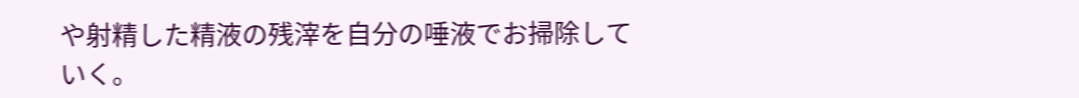や射精した精液の残滓を自分の唾液でお掃除していく。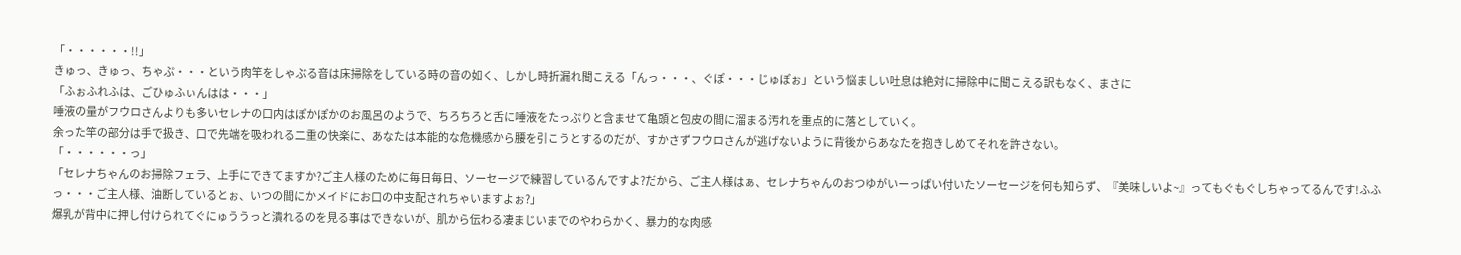「・・・・・・!!」
きゅっ、きゅっ、ちゃぷ・・・という肉竿をしゃぶる音は床掃除をしている時の音の如く、しかし時折漏れ聞こえる「んっ・・・、ぐぽ・・・じゅぽぉ」という悩ましい吐息は絶対に掃除中に聞こえる訳もなく、まさに
「ふぉふれふは、ごひゅふぃんはは・・・」
唾液の量がフウロさんよりも多いセレナの口内はぽかぽかのお風呂のようで、ちろちろと舌に唾液をたっぷりと含ませて亀頭と包皮の間に溜まる汚れを重点的に落としていく。
余った竿の部分は手で扱き、口で先端を吸われる二重の快楽に、あなたは本能的な危機感から腰を引こうとするのだが、すかさずフウロさんが逃げないように背後からあなたを抱きしめてそれを許さない。
「・・・・・・っ」
「セレナちゃんのお掃除フェラ、上手にできてますか?ご主人様のために毎日毎日、ソーセージで練習しているんですよ?だから、ご主人様はぁ、セレナちゃんのおつゆがいーっぱい付いたソーセージを何も知らず、『美味しいよ~』ってもぐもぐしちゃってるんです!ふふっ・・・ご主人様、油断しているとぉ、いつの間にかメイドにお口の中支配されちゃいますよぉ?」
爆乳が背中に押し付けられてぐにゅううっと潰れるのを見る事はできないが、肌から伝わる凄まじいまでのやわらかく、暴力的な肉感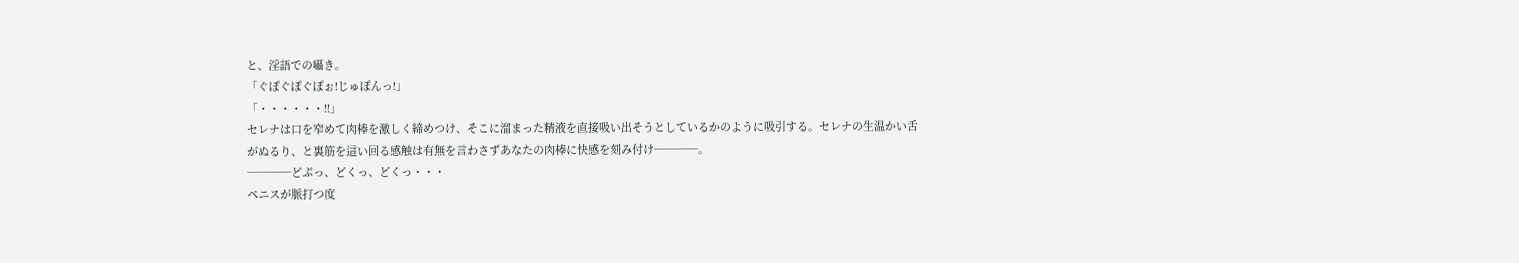と、淫語での囁き。
「ぐぽぐぽぐぽぉ!じゅぽんっ!」
「・・・・・・!!」
セレナは口を窄めて肉棒を激しく締めつけ、そこに溜まった精液を直接吸い出そうとしているかのように吸引する。セレナの生温かい舌がぬるり、と裏筋を這い回る感触は有無を言わさずあなたの肉棒に快感を刻み付け────。
────どぷっ、どくっ、どくっ・・・
ペニスが脈打つ度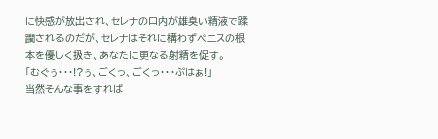に快感が放出され、セレナの口内が雄臭い精液で蹂躙されるのだが、セレナはそれに構わずペニスの根本を優しく扱き、あなたに更なる射精を促す。
「むぐぅ・・・!?ぅ、ごくっ、ごくっ・・・ぷはぁ!」
当然そんな事をすれば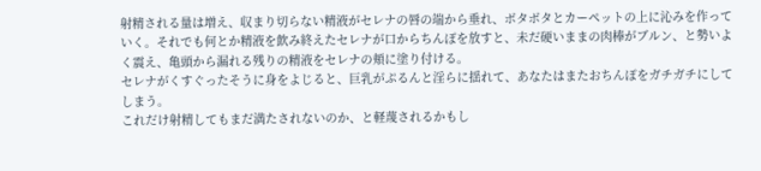射精される量は増え、収まり切らない精液がセレナの唇の端から垂れ、ボタボタとカーペットの上に沁みを作っていく。それでも何とか精液を飲み終えたセレナが口からちんぽを放すと、未だ硬いままの肉棒がブルン、と勢いよく震え、亀頭から漏れる残りの精液をセレナの頬に塗り付ける。
セレナがくすぐったそうに身をよじると、巨乳がぷるんと淫らに揺れて、あなたはまたおちんぽをガチガチにしてしまう。
これだけ射精してもまだ満たされないのか、と軽蔑されるかもし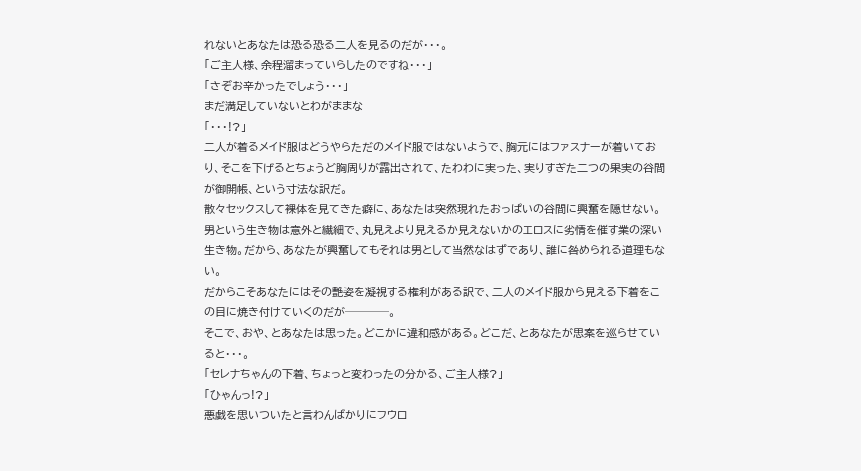れないとあなたは恐る恐る二人を見るのだが・・・。
「ご主人様、余程溜まっていらしたのですね・・・」
「さぞお辛かったでしょう・・・」
まだ満足していないとわがままな
「・・・!?」
二人が着るメイド服はどうやらただのメイド服ではないようで、胸元にはファスナーが着いており、そこを下げるとちょうど胸周りが露出されて、たわわに実った、実りすぎた二つの果実の谷間が御開帳、という寸法な訳だ。
散々セックスして裸体を見てきた癖に、あなたは突然現れたおっぱいの谷間に興奮を隠せない。
男という生き物は意外と繊細で、丸見えより見えるか見えないかのエロスに劣情を催す業の深い生き物。だから、あなたが興奮してもそれは男として当然なはずであり、誰に咎められる道理もない。
だからこそあなたにはその艶姿を凝視する権利がある訳で、二人のメイド服から見える下着をこの目に焼き付けていくのだが────。
そこで、おや、とあなたは思った。どこかに違和感がある。どこだ、とあなたが思案を巡らせていると・・・。
「セレナちゃんの下着、ちょっと変わったの分かる、ご主人様?」
「ひゃんっ!?」
悪戯を思いついたと言わんばかりにフウロ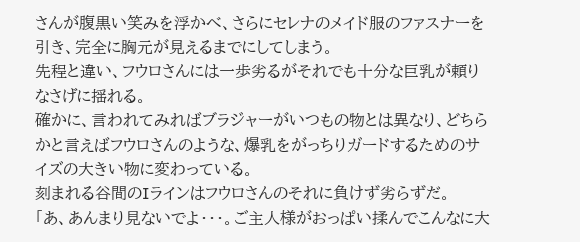さんが腹黒い笑みを浮かべ、さらにセレナのメイド服のファスナーを引き、完全に胸元が見えるまでにしてしまう。
先程と違い、フウロさんには一歩劣るがそれでも十分な巨乳が頼りなさげに揺れる。
確かに、言われてみればブラジャーがいつもの物とは異なり、どちらかと言えばフウロさんのような、爆乳をがっちりガードするためのサイズの大きい物に変わっている。
刻まれる谷間のIラインはフウロさんのそれに負けず劣らずだ。
「あ、あんまり見ないでよ・・・。ご主人様がおっぱい揉んでこんなに大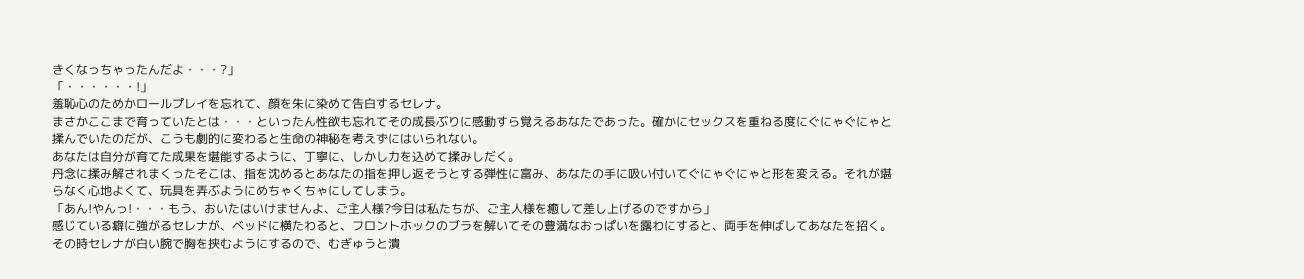きくなっちゃったんだよ・・・?」
「・・・・・・!」
羞恥心のためかロールプレイを忘れて、顔を朱に染めて告白するセレナ。
まさかここまで育っていたとは・・・といったん性欲も忘れてその成長ぶりに感動すら覚えるあなたであった。確かにセックスを重ねる度にぐにゃぐにゃと揉んでいたのだが、こうも劇的に変わると生命の神秘を考えずにはいられない。
あなたは自分が育てた成果を堪能するように、丁寧に、しかし力を込めて揉みしだく。
丹念に揉み解されまくったそこは、指を沈めるとあなたの指を押し返そうとする弾性に富み、あなたの手に吸い付いてぐにゃぐにゃと形を変える。それが堪らなく心地よくて、玩具を弄ぶようにめちゃくちゃにしてしまう。
「あん!やんっ!・・・もう、おいたはいけませんよ、ご主人様?今日は私たちが、ご主人様を癒して差し上げるのですから」
感じている癖に強がるセレナが、ベッドに横たわると、フロントホックのブラを解いてその豊満なおっぱいを露わにすると、両手を伸ばしてあなたを招く。その時セレナが白い腕で胸を挟むようにするので、むぎゅうと潰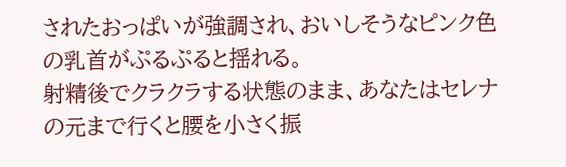されたおっぱいが強調され、おいしそうなピンク色の乳首がぷるぷると揺れる。
射精後でクラクラする状態のまま、あなたはセレナの元まで行くと腰を小さく振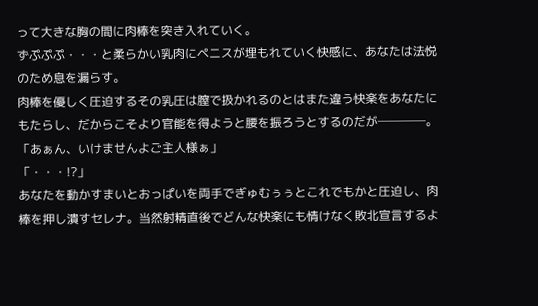って大きな胸の間に肉棒を突き入れていく。
ずぷぷぷ・・・と柔らかい乳肉にペニスが埋もれていく快感に、あなたは法悦のため息を漏らす。
肉棒を優しく圧迫するその乳圧は膣で扱かれるのとはまた違う快楽をあなたにもたらし、だからこそより官能を得ようと腰を振ろうとするのだが────。
「あぁん、いけませんよご主人様ぁ」
「・・・!?」
あなたを動かすまいとおっぱいを両手でぎゅむぅぅとこれでもかと圧迫し、肉棒を押し潰すセレナ。当然射精直後でどんな快楽にも情けなく敗北宣言するよ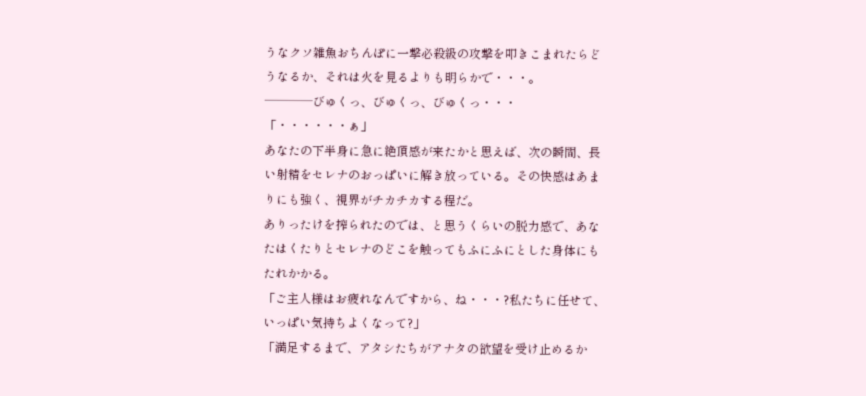うなクソ雑魚おちんぽに一撃必殺級の攻撃を叩きこまれたらどうなるか、それは火を見るよりも明らかで・・・。
────びゅくっ、びゅくっ、びゅくっ・・・
「・・・・・・ぁ」
あなたの下半身に急に絶頂感が来たかと思えば、次の瞬間、長い射精をセレナのおっぱいに解き放っている。その快感はあまりにも強く、視界がチカチカする程だ。
ありったけを搾られたのでは、と思うくらいの脱力感で、あなたはくたりとセレナのどこを触ってもふにふにとした身体にもたれかかる。
「ご主人様はお疲れなんですから、ね・・・?私たちに任せて、いっぱい気持ちよくなって?」
「満足するまで、アタシたちがアナタの欲望を受け止めるか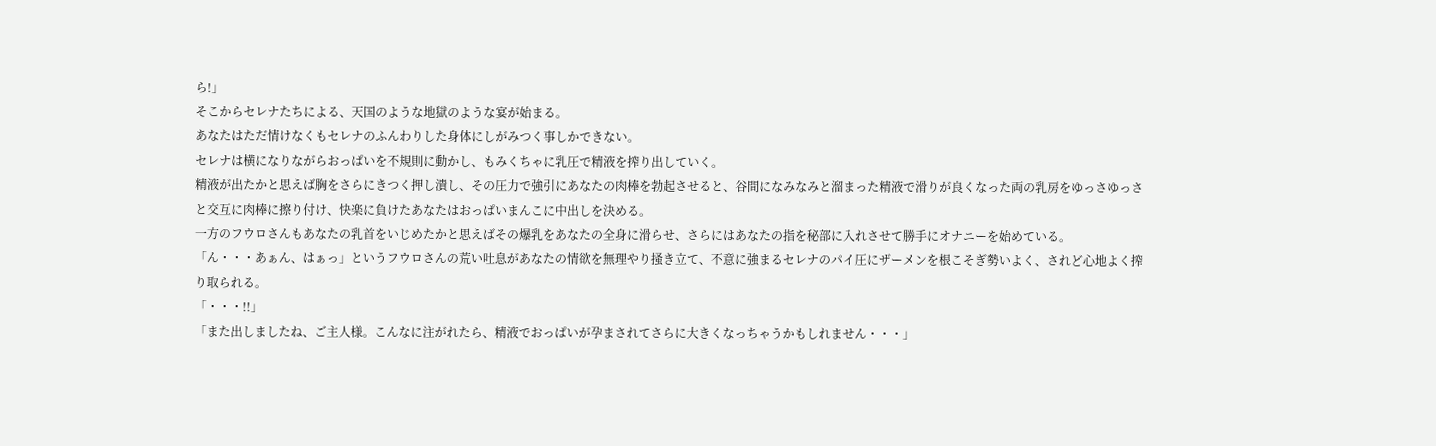ら!」
そこからセレナたちによる、天国のような地獄のような宴が始まる。
あなたはただ情けなくもセレナのふんわりした身体にしがみつく事しかできない。
セレナは横になりながらおっぱいを不規則に動かし、もみくちゃに乳圧で精液を搾り出していく。
精液が出たかと思えば胸をさらにきつく押し潰し、その圧力で強引にあなたの肉棒を勃起させると、谷間になみなみと溜まった精液で滑りが良くなった両の乳房をゆっさゆっさと交互に肉棒に擦り付け、快楽に負けたあなたはおっぱいまんこに中出しを決める。
一方のフウロさんもあなたの乳首をいじめたかと思えばその爆乳をあなたの全身に滑らせ、さらにはあなたの指を秘部に入れさせて勝手にオナニーを始めている。
「ん・・・あぁん、はぁっ」というフウロさんの荒い吐息があなたの情欲を無理やり掻き立て、不意に強まるセレナのパイ圧にザーメンを根こそぎ勢いよく、されど心地よく搾り取られる。
「・・・!!」
「また出しましたね、ご主人様。こんなに注がれたら、精液でおっぱいが孕まされてさらに大きくなっちゃうかもしれません・・・」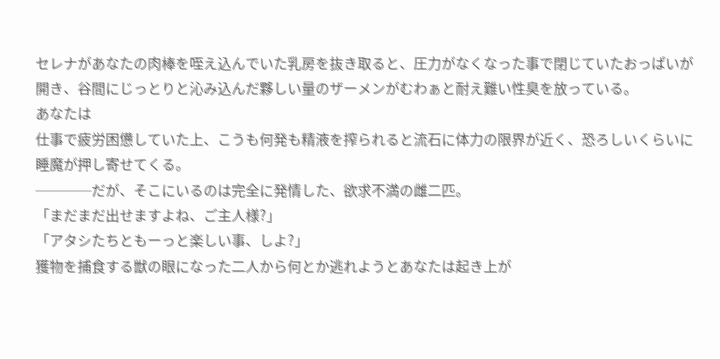セレナがあなたの肉棒を咥え込んでいた乳房を抜き取ると、圧力がなくなった事で閉じていたおっぱいが開き、谷間にじっとりと沁み込んだ夥しい量のザーメンがむわぁと耐え難い性臭を放っている。
あなたは
仕事で疲労困憊していた上、こうも何発も精液を搾られると流石に体力の限界が近く、恐ろしいくらいに睡魔が押し寄せてくる。
────だが、そこにいるのは完全に発情した、欲求不満の雌二匹。
「まだまだ出せますよね、ご主人様?」
「アタシたちともーっと楽しい事、しよ?」
獲物を捕食する獣の眼になった二人から何とか逃れようとあなたは起き上が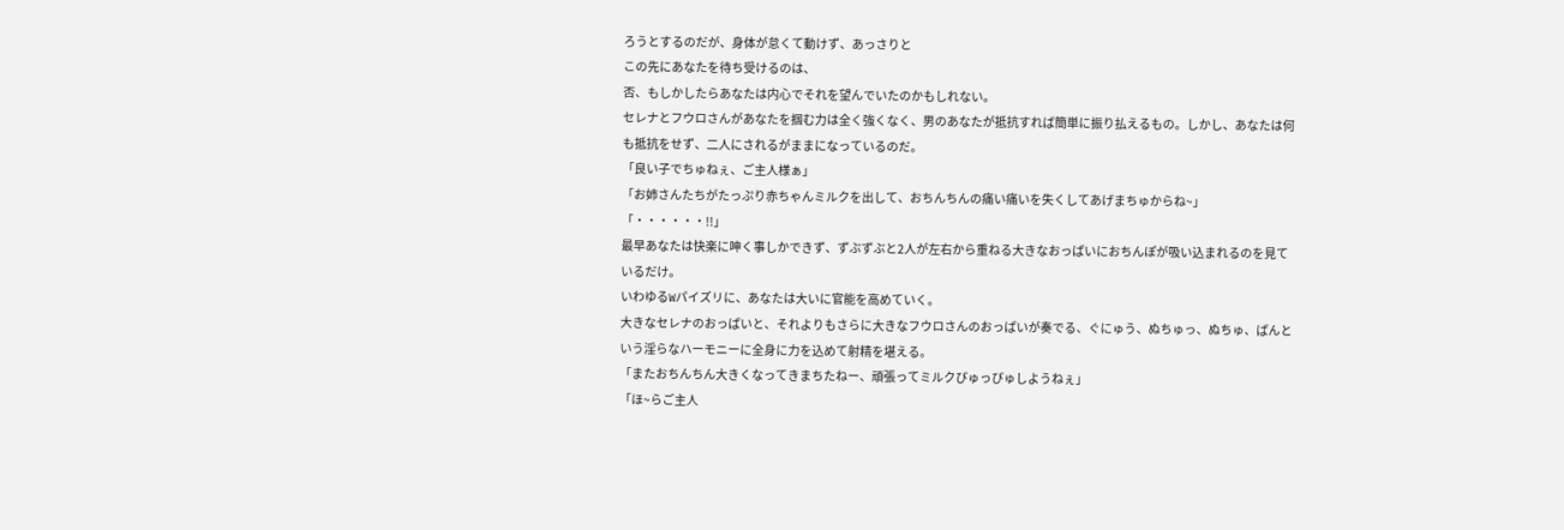ろうとするのだが、身体が怠くて動けず、あっさりと
この先にあなたを待ち受けるのは、
否、もしかしたらあなたは内心でそれを望んでいたのかもしれない。
セレナとフウロさんがあなたを掴む力は全く強くなく、男のあなたが抵抗すれば簡単に振り払えるもの。しかし、あなたは何も抵抗をせず、二人にされるがままになっているのだ。
「良い子でちゅねぇ、ご主人様ぁ」
「お姉さんたちがたっぷり赤ちゃんミルクを出して、おちんちんの痛い痛いを失くしてあげまちゅからね~」
「・・・・・・!!」
最早あなたは快楽に呻く事しかできず、ずぶずぶと2人が左右から重ねる大きなおっぱいにおちんぽが吸い込まれるのを見ているだけ。
いわゆるWパイズリに、あなたは大いに官能を高めていく。
大きなセレナのおっぱいと、それよりもさらに大きなフウロさんのおっぱいが奏でる、ぐにゅう、ぬちゅっ、ぬちゅ、ぱんという淫らなハーモニーに全身に力を込めて射精を堪える。
「またおちんちん大きくなってきまちたねー、頑張ってミルクぴゅっぴゅしようねぇ」
「ほ~らご主人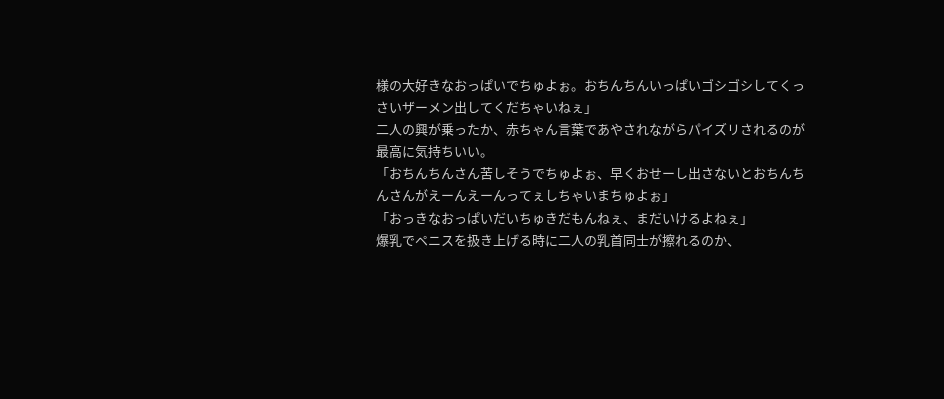様の大好きなおっぱいでちゅよぉ。おちんちんいっぱいゴシゴシしてくっさいザーメン出してくだちゃいねぇ」
二人の興が乗ったか、赤ちゃん言葉であやされながらパイズリされるのが最高に気持ちいい。
「おちんちんさん苦しそうでちゅよぉ、早くおせーし出さないとおちんちんさんがえーんえーんってぇしちゃいまちゅよぉ」
「おっきなおっぱいだいちゅきだもんねぇ、まだいけるよねぇ」
爆乳でペニスを扱き上げる時に二人の乳首同士が擦れるのか、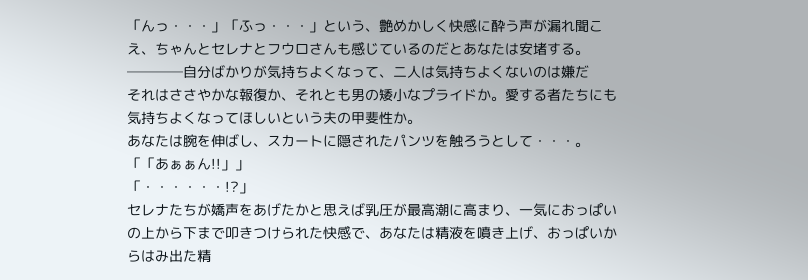「んっ・・・」「ふっ・・・」という、艶めかしく快感に酔う声が漏れ聞こえ、ちゃんとセレナとフウロさんも感じているのだとあなたは安堵する。
────自分ばかりが気持ちよくなって、二人は気持ちよくないのは嫌だ
それはささやかな報復か、それとも男の矮小なプライドか。愛する者たちにも気持ちよくなってほしいという夫の甲斐性か。
あなたは腕を伸ばし、スカートに隠されたパンツを触ろうとして・・・。
「「あぁぁん!!」」
「・・・・・・!?」
セレナたちが嬌声をあげたかと思えば乳圧が最高潮に高まり、一気におっぱいの上から下まで叩きつけられた快感で、あなたは精液を噴き上げ、おっぱいからはみ出た精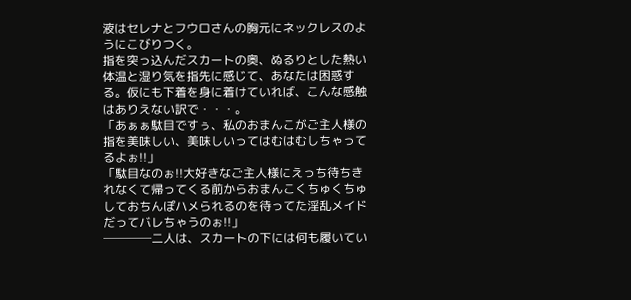液はセレナとフウロさんの胸元にネックレスのようにこびりつく。
指を突っ込んだスカートの奥、ぬるりとした熱い体温と湿り気を指先に感じて、あなたは困惑する。仮にも下着を身に着けていれば、こんな感触はありえない訳で・・・。
「あぁぁ駄目ですぅ、私のおまんこがご主人様の指を美味しい、美味しいってはむはむしちゃってるよぉ!!」
「駄目なのぉ!!大好きなご主人様にえっち待ちきれなくて帰ってくる前からおまんこくちゅくちゅしておちんぽハメられるのを待ってた淫乱メイドだってバレちゃうのぉ!!」
────二人は、スカートの下には何も履いてい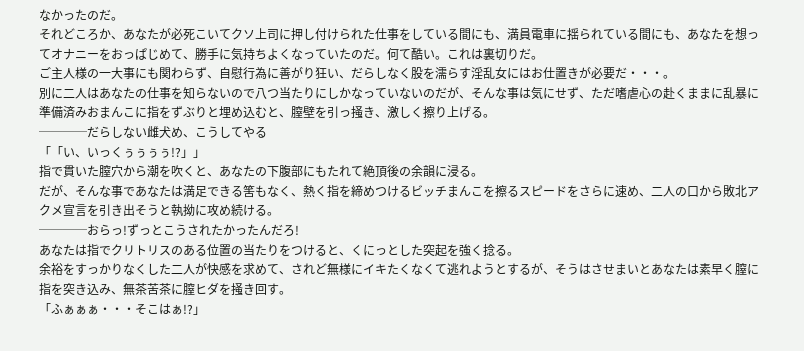なかったのだ。
それどころか、あなたが必死こいてクソ上司に押し付けられた仕事をしている間にも、満員電車に揺られている間にも、あなたを想ってオナニーをおっぱじめて、勝手に気持ちよくなっていたのだ。何て酷い。これは裏切りだ。
ご主人様の一大事にも関わらず、自慰行為に善がり狂い、だらしなく股を濡らす淫乱女にはお仕置きが必要だ・・・。
別に二人はあなたの仕事を知らないので八つ当たりにしかなっていないのだが、そんな事は気にせず、ただ嗜虐心の赴くままに乱暴に準備済みおまんこに指をずぶりと埋め込むと、膣壁を引っ掻き、激しく擦り上げる。
────だらしない雌犬め、こうしてやる
「「い、いっくぅぅぅぅ!?」」
指で貫いた膣穴から潮を吹くと、あなたの下腹部にもたれて絶頂後の余韻に浸る。
だが、そんな事であなたは満足できる筈もなく、熱く指を締めつけるビッチまんこを擦るスピードをさらに速め、二人の口から敗北アクメ宣言を引き出そうと執拗に攻め続ける。
────おらっ!ずっとこうされたかったんだろ!
あなたは指でクリトリスのある位置の当たりをつけると、くにっとした突起を強く捻る。
余裕をすっかりなくした二人が快感を求めて、されど無様にイキたくなくて逃れようとするが、そうはさせまいとあなたは素早く膣に指を突き込み、無茶苦茶に膣ヒダを掻き回す。
「ふぁぁぁ・・・そこはぁ!?」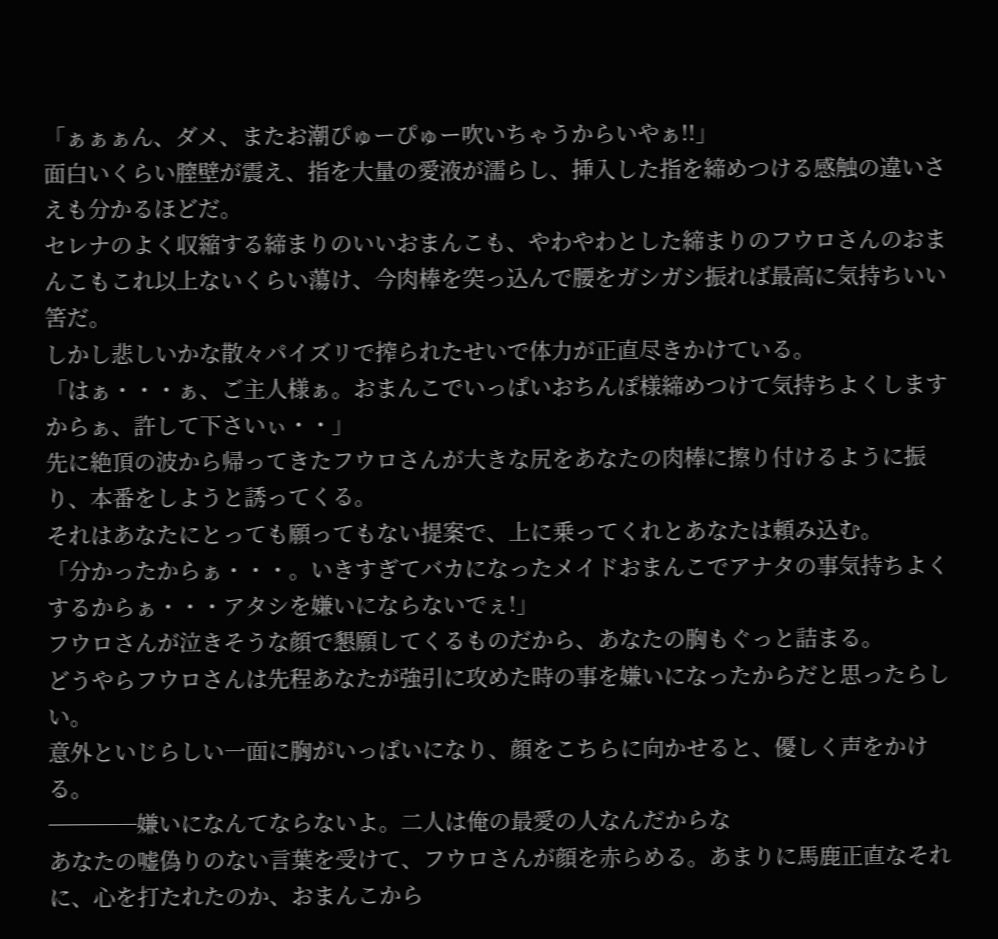「ぁぁぁん、ダメ、またお潮ぴゅーぴゅー吹いちゃうからいやぁ!!」
面白いくらい膣壁が震え、指を大量の愛液が濡らし、挿入した指を締めつける感触の違いさえも分かるほどだ。
セレナのよく収縮する締まりのいいおまんこも、やわやわとした締まりのフウロさんのおまんこもこれ以上ないくらい蕩け、今肉棒を突っ込んで腰をガシガシ振れば最高に気持ちいい筈だ。
しかし悲しいかな散々パイズリで搾られたせいで体力が正直尽きかけている。
「はぁ・・・ぁ、ご主人様ぁ。おまんこでいっぱいおちんぽ様締めつけて気持ちよくしますからぁ、許して下さいぃ・・」
先に絶頂の波から帰ってきたフウロさんが大きな尻をあなたの肉棒に擦り付けるように振り、本番をしようと誘ってくる。
それはあなたにとっても願ってもない提案で、上に乗ってくれとあなたは頼み込む。
「分かったからぁ・・・。いきすぎてバカになったメイドおまんこでアナタの事気持ちよくするからぁ・・・アタシを嫌いにならないでぇ!」
フウロさんが泣きそうな顔で懇願してくるものだから、あなたの胸もぐっと詰まる。
どうやらフウロさんは先程あなたが強引に攻めた時の事を嫌いになったからだと思ったらしい。
意外といじらしい一面に胸がいっぱいになり、顔をこちらに向かせると、優しく声をかける。
────嫌いになんてならないよ。二人は俺の最愛の人なんだからな
あなたの嘘偽りのない言葉を受けて、フウロさんが顔を赤らめる。あまりに馬鹿正直なそれに、心を打たれたのか、おまんこから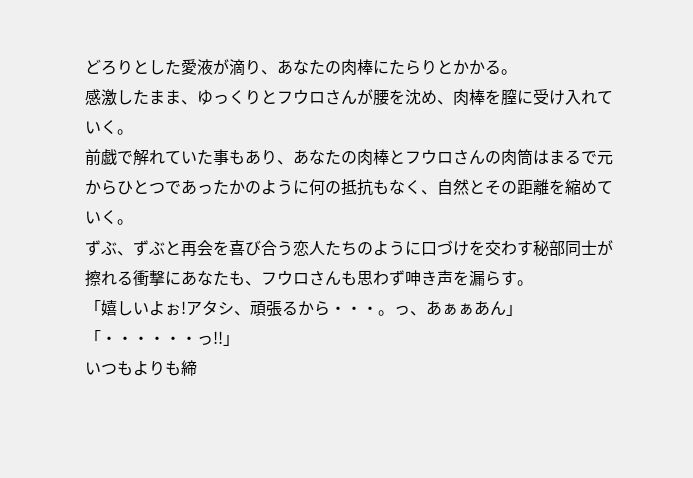どろりとした愛液が滴り、あなたの肉棒にたらりとかかる。
感激したまま、ゆっくりとフウロさんが腰を沈め、肉棒を膣に受け入れていく。
前戯で解れていた事もあり、あなたの肉棒とフウロさんの肉筒はまるで元からひとつであったかのように何の抵抗もなく、自然とその距離を縮めていく。
ずぶ、ずぶと再会を喜び合う恋人たちのように口づけを交わす秘部同士が擦れる衝撃にあなたも、フウロさんも思わず呻き声を漏らす。
「嬉しいよぉ!アタシ、頑張るから・・・。っ、あぁぁあん」
「・・・・・・っ!!」
いつもよりも締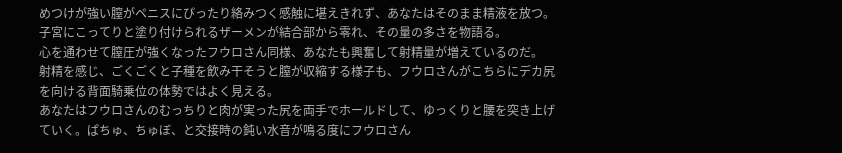めつけが強い膣がペニスにぴったり絡みつく感触に堪えきれず、あなたはそのまま精液を放つ。
子宮にこってりと塗り付けられるザーメンが結合部から零れ、その量の多さを物語る。
心を通わせて膣圧が強くなったフウロさん同様、あなたも興奮して射精量が増えているのだ。
射精を感じ、ごくごくと子種を飲み干そうと膣が収縮する様子も、フウロさんがこちらにデカ尻を向ける背面騎乗位の体勢ではよく見える。
あなたはフウロさんのむっちりと肉が実った尻を両手でホールドして、ゆっくりと腰を突き上げていく。ぱちゅ、ちゅぼ、と交接時の鈍い水音が鳴る度にフウロさん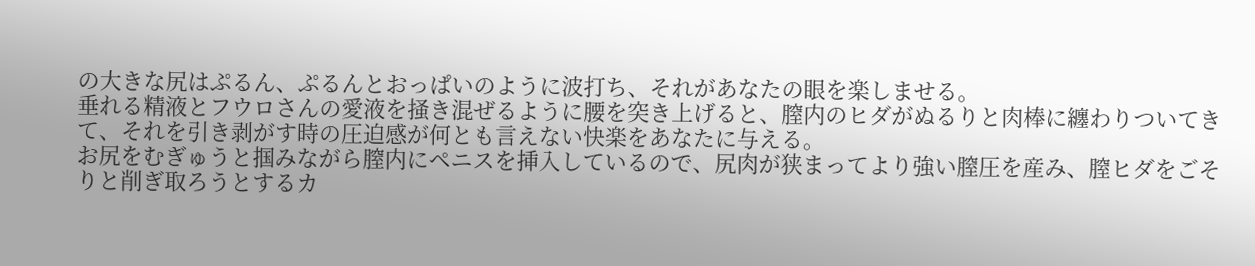の大きな尻はぷるん、ぷるんとおっぱいのように波打ち、それがあなたの眼を楽しませる。
垂れる精液とフウロさんの愛液を掻き混ぜるように腰を突き上げると、膣内のヒダがぬるりと肉棒に纏わりついてきて、それを引き剥がす時の圧迫感が何とも言えない快楽をあなたに与える。
お尻をむぎゅうと掴みながら膣内にペニスを挿入しているので、尻肉が狭まってより強い膣圧を産み、膣ヒダをごそりと削ぎ取ろうとするカ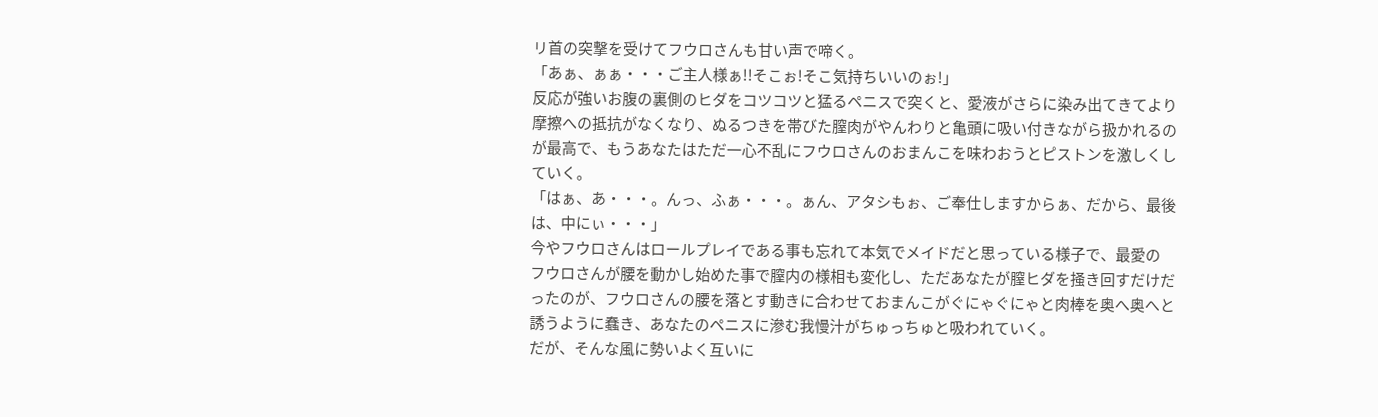リ首の突撃を受けてフウロさんも甘い声で啼く。
「あぁ、ぁぁ・・・ご主人様ぁ!!そこぉ!そこ気持ちいいのぉ!」
反応が強いお腹の裏側のヒダをコツコツと猛るペニスで突くと、愛液がさらに染み出てきてより摩擦への抵抗がなくなり、ぬるつきを帯びた膣肉がやんわりと亀頭に吸い付きながら扱かれるのが最高で、もうあなたはただ一心不乱にフウロさんのおまんこを味わおうとピストンを激しくしていく。
「はぁ、あ・・・。んっ、ふぁ・・・。ぁん、アタシもぉ、ご奉仕しますからぁ、だから、最後は、中にぃ・・・」
今やフウロさんはロールプレイである事も忘れて本気でメイドだと思っている様子で、最愛の
フウロさんが腰を動かし始めた事で膣内の様相も変化し、ただあなたが膣ヒダを掻き回すだけだったのが、フウロさんの腰を落とす動きに合わせておまんこがぐにゃぐにゃと肉棒を奥へ奥へと誘うように蠢き、あなたのペニスに滲む我慢汁がちゅっちゅと吸われていく。
だが、そんな風に勢いよく互いに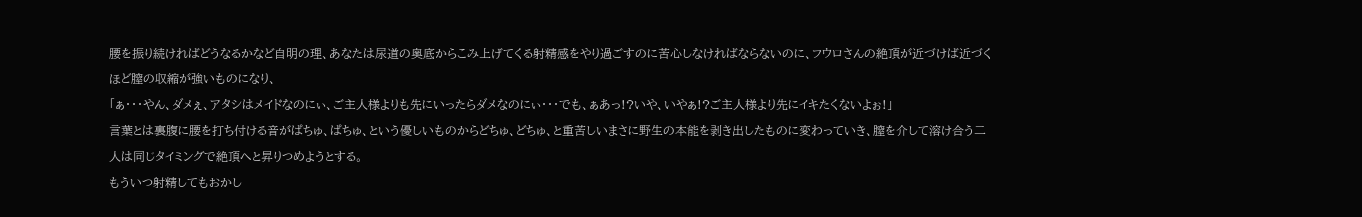腰を振り続ければどうなるかなど自明の理、あなたは尿道の奥底からこみ上げてくる射精感をやり過ごすのに苦心しなければならないのに、フウロさんの絶頂が近づけば近づくほど膣の収縮が強いものになり、
「ぁ・・・やん、ダメぇ、アタシはメイドなのにぃ、ご主人様よりも先にいったらダメなのにぃ・・・でも、ぁあっ!?いや、いやぁ!?ご主人様より先にイキたくないよぉ!」
言葉とは裏腹に腰を打ち付ける音がぱちゅ、ぱちゅ、という優しいものからどちゅ、どちゅ、と重苦しいまさに野生の本能を剥き出したものに変わっていき、膣を介して溶け合う二人は同じタイミングで絶頂へと昇りつめようとする。
もういつ射精してもおかし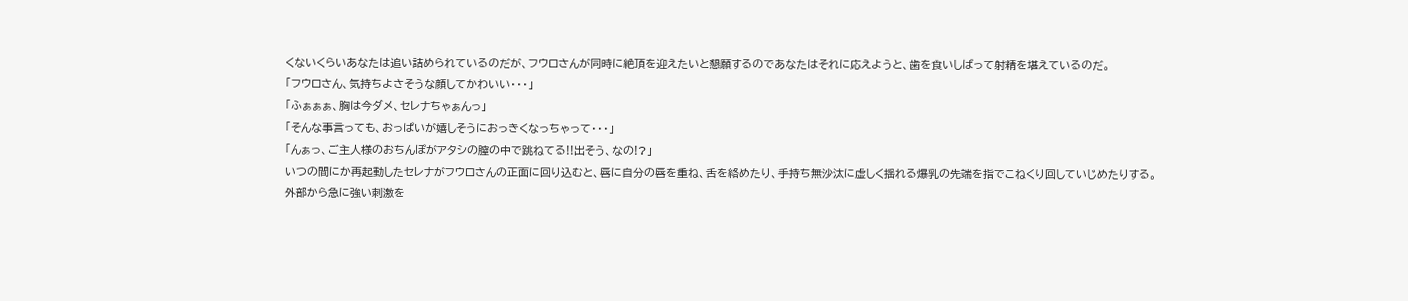くないくらいあなたは追い詰められているのだが、フウロさんが同時に絶頂を迎えたいと懇願するのであなたはそれに応えようと、歯を食いしばって射精を堪えているのだ。
「フウロさん、気持ちよさそうな顔してかわいい・・・」
「ふぁぁぁ、胸は今ダメ、セレナちゃぁんっ」
「そんな事言っても、おっぱいが嬉しそうにおっきくなっちゃって・・・」
「んぁっ、ご主人様のおちんぽがアタシの膣の中で跳ねてる!!出そう、なの!?」
いつの間にか再起動したセレナがフウロさんの正面に回り込むと、唇に自分の唇を重ね、舌を絡めたり、手持ち無沙汰に虚しく揺れる爆乳の先端を指でこねくり回していじめたりする。
外部から急に強い刺激を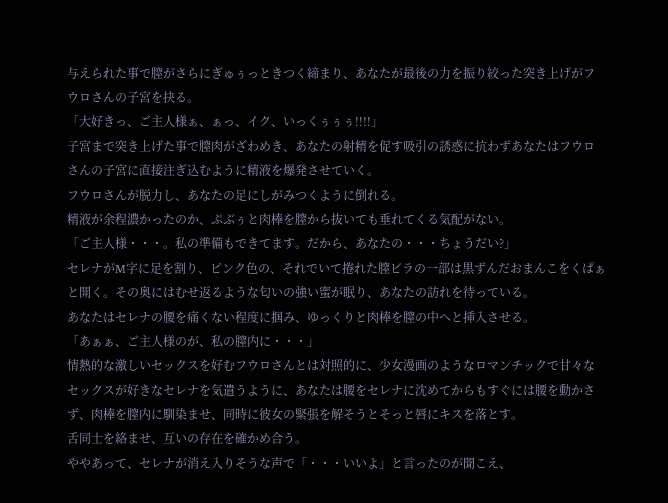与えられた事で膣がさらにぎゅぅっときつく締まり、あなたが最後の力を振り絞った突き上げがフウロさんの子宮を抉る。
「大好きっ、ご主人様ぁ、ぁっ、イク、いっくぅぅぅ!!!!」
子宮まで突き上げた事で膣肉がざわめき、あなたの射精を促す吸引の誘惑に抗わずあなたはフウロさんの子宮に直接注ぎ込むように精液を爆発させていく。
フウロさんが脱力し、あなたの足にしがみつくように倒れる。
精液が余程濃かったのか、ぷぶぅと肉棒を膣から抜いても垂れてくる気配がない。
「ご主人様・・・。私の準備もできてます。だから、あなたの・・・ちょうだい?」
セレナがM字に足を割り、ピンク色の、それでいて捲れた膣ビラの一部は黒ずんだおまんこをくぱぁと開く。その奥にはむせ返るような匂いの強い蜜が眠り、あなたの訪れを待っている。
あなたはセレナの腰を痛くない程度に掴み、ゆっくりと肉棒を膣の中へと挿入させる。
「あぁぁ、ご主人様のが、私の膣内に・・・」
情熱的な激しいセックスを好むフウロさんとは対照的に、少女漫画のようなロマンチックで甘々なセックスが好きなセレナを気遣うように、あなたは腰をセレナに沈めてからもすぐには腰を動かさず、肉棒を膣内に馴染ませ、同時に彼女の緊張を解そうとそっと唇にキスを落とす。
舌同士を絡ませ、互いの存在を確かめ合う。
ややあって、セレナが消え入りそうな声で「・・・いいよ」と言ったのが聞こえ、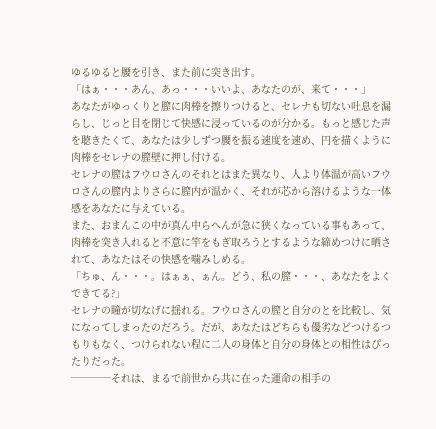ゆるゆると腰を引き、また前に突き出す。
「はぁ・・・あん、あっ・・・いいよ、あなたのが、来て・・・」
あなたがゆっくりと膣に肉棒を擦りつけると、セレナも切ない吐息を漏らし、じっと目を閉じて快感に浸っているのが分かる。もっと感じた声を聴きたくて、あなたは少しずつ腰を振る速度を速め、円を描くように肉棒をセレナの膣壁に押し付ける。
セレナの膣はフウロさんのそれとはまた異なり、人より体温が高いフウロさんの膣内よりさらに膣内が温かく、それが芯から溶けるような一体感をあなたに与えている。
また、おまんこの中が真ん中らへんが急に狭くなっている事もあって、肉棒を突き入れると不意に竿をもぎ取ろうとするような締めつけに晒されて、あなたはその快感を噛みしめる。
「ちゅ、ん・・・。はぁぁ、ぁん。どう、私の膣・・・、あなたをよくできてる?」
セレナの瞳が切なげに揺れる。フウロさんの膣と自分のとを比較し、気になってしまったのだろう。だが、あなたはどちらも優劣などつけるつもりもなく、つけられない程に二人の身体と自分の身体との相性はぴったりだった。
────それは、まるで前世から共に在った運命の相手の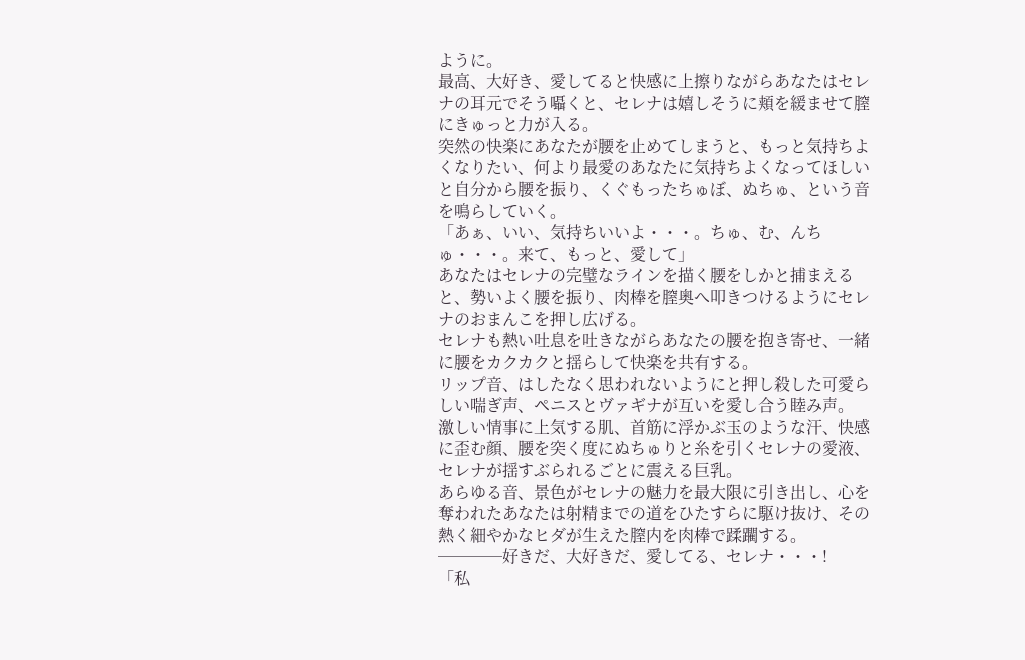ように。
最高、大好き、愛してると快感に上擦りながらあなたはセレナの耳元でそう囁くと、セレナは嬉しそうに頬を緩ませて膣にきゅっと力が入る。
突然の快楽にあなたが腰を止めてしまうと、もっと気持ちよくなりたい、何より最愛のあなたに気持ちよくなってほしいと自分から腰を振り、くぐもったちゅぼ、ぬちゅ、という音を鳴らしていく。
「あぁ、いい、気持ちいいよ・・・。ちゅ、む、んちゅ・・・。来て、もっと、愛して」
あなたはセレナの完璧なラインを描く腰をしかと捕まえると、勢いよく腰を振り、肉棒を膣奥へ叩きつけるようにセレナのおまんこを押し広げる。
セレナも熱い吐息を吐きながらあなたの腰を抱き寄せ、一緒に腰をカクカクと揺らして快楽を共有する。
リップ音、はしたなく思われないようにと押し殺した可愛らしい喘ぎ声、ペニスとヴァギナが互いを愛し合う睦み声。
激しい情事に上気する肌、首筋に浮かぶ玉のような汗、快感に歪む顔、腰を突く度にぬちゅりと糸を引くセレナの愛液、セレナが揺すぶられるごとに震える巨乳。
あらゆる音、景色がセレナの魅力を最大限に引き出し、心を奪われたあなたは射精までの道をひたすらに駆け抜け、その熱く細やかなヒダが生えた膣内を肉棒で蹂躙する。
────好きだ、大好きだ、愛してる、セレナ・・・!
「私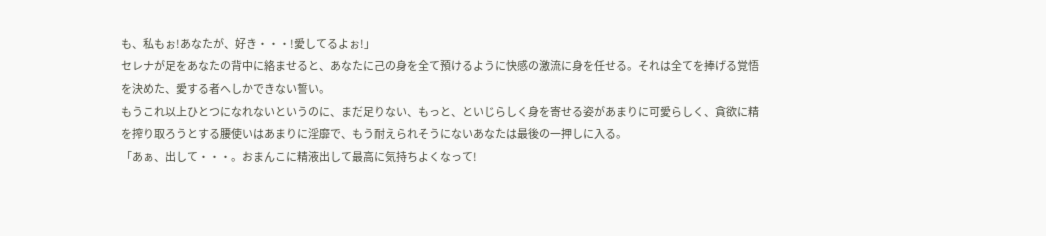も、私もぉ!あなたが、好き・・・!愛してるよぉ!」
セレナが足をあなたの背中に絡ませると、あなたに己の身を全て預けるように快感の激流に身を任せる。それは全てを捧げる覚悟を決めた、愛する者へしかできない誓い。
もうこれ以上ひとつになれないというのに、まだ足りない、もっと、といじらしく身を寄せる姿があまりに可愛らしく、貪欲に精を搾り取ろうとする腰使いはあまりに淫靡で、もう耐えられそうにないあなたは最後の一押しに入る。
「あぁ、出して・・・。おまんこに精液出して最高に気持ちよくなって!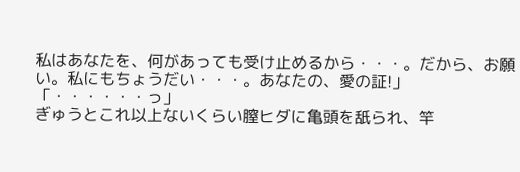私はあなたを、何があっても受け止めるから・・・。だから、お願い。私にもちょうだい・・・。あなたの、愛の証!」
「・・・・・・っ」
ぎゅうとこれ以上ないくらい膣ヒダに亀頭を舐られ、竿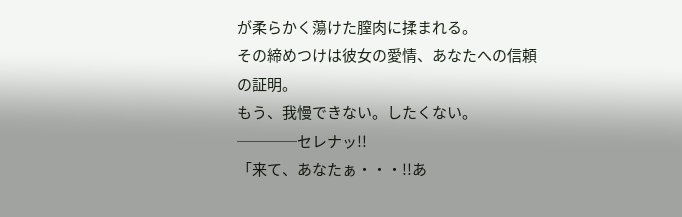が柔らかく蕩けた膣肉に揉まれる。
その締めつけは彼女の愛情、あなたへの信頼の証明。
もう、我慢できない。したくない。
────セレナッ!!
「来て、あなたぁ・・・!!あ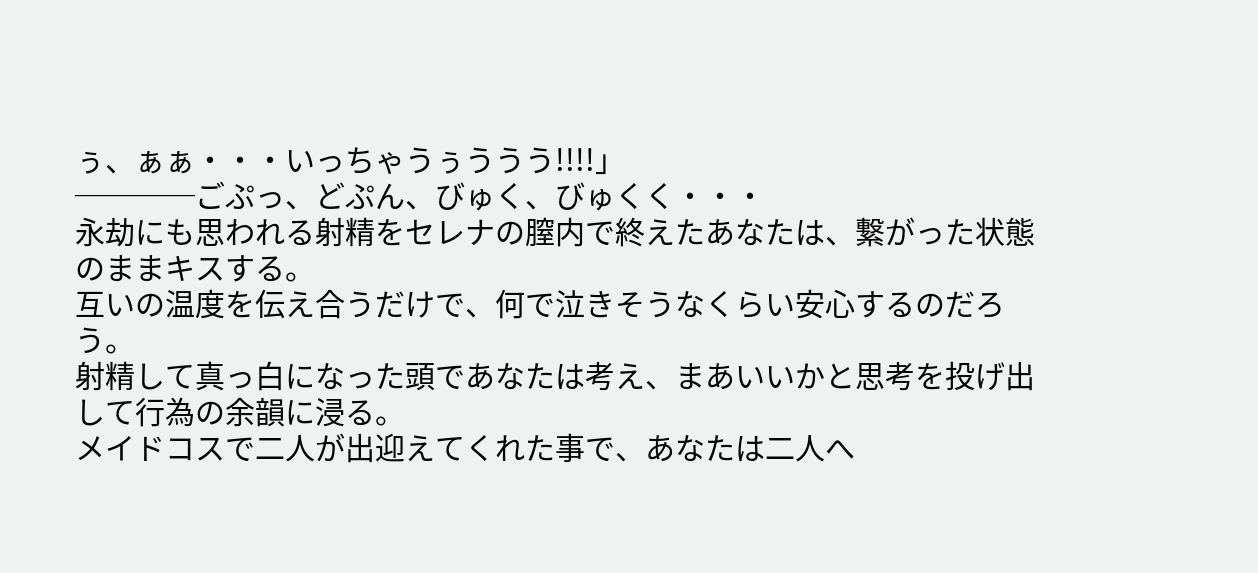ぅ、ぁぁ・・・いっちゃうぅううう!!!!」
────ごぷっ、どぷん、びゅく、びゅくく・・・
永劫にも思われる射精をセレナの膣内で終えたあなたは、繋がった状態のままキスする。
互いの温度を伝え合うだけで、何で泣きそうなくらい安心するのだろう。
射精して真っ白になった頭であなたは考え、まあいいかと思考を投げ出して行為の余韻に浸る。
メイドコスで二人が出迎えてくれた事で、あなたは二人へ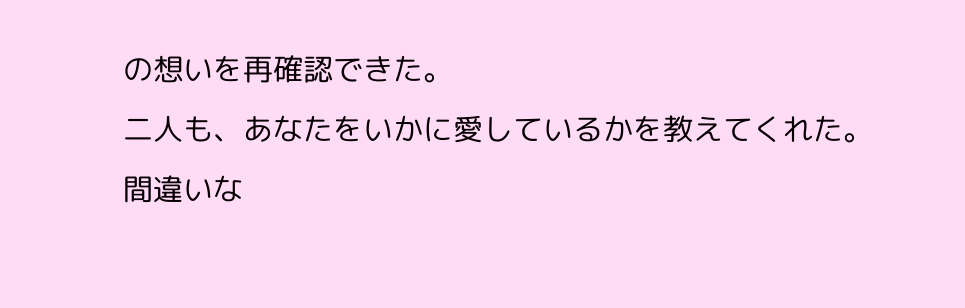の想いを再確認できた。
二人も、あなたをいかに愛しているかを教えてくれた。
間違いな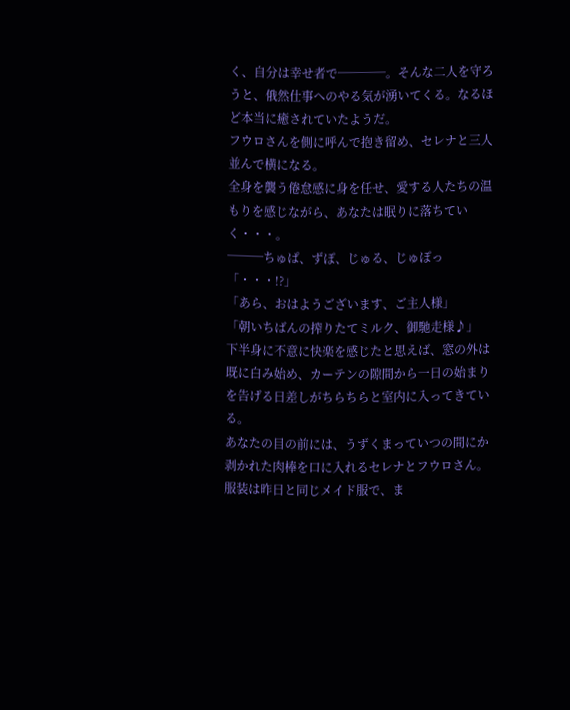く、自分は幸せ者で────。そんな二人を守ろうと、俄然仕事へのやる気が湧いてくる。なるほど本当に癒されていたようだ。
フウロさんを側に呼んで抱き留め、セレナと三人並んで横になる。
全身を襲う倦怠感に身を任せ、愛する人たちの温もりを感じながら、あなたは眠りに落ちていく・・・。
───ちゅぱ、ずぽ、じゅる、じゅぽっ
「・・・!?」
「あら、おはようございます、ご主人様」
「朝いちばんの搾りたてミルク、御馳走様♪」
下半身に不意に快楽を感じたと思えば、窓の外は既に白み始め、カーテンの隙間から一日の始まりを告げる日差しがちらちらと室内に入ってきている。
あなたの目の前には、うずくまっていつの間にか剥かれた肉棒を口に入れるセレナとフウロさん。
服装は昨日と同じメイド服で、ま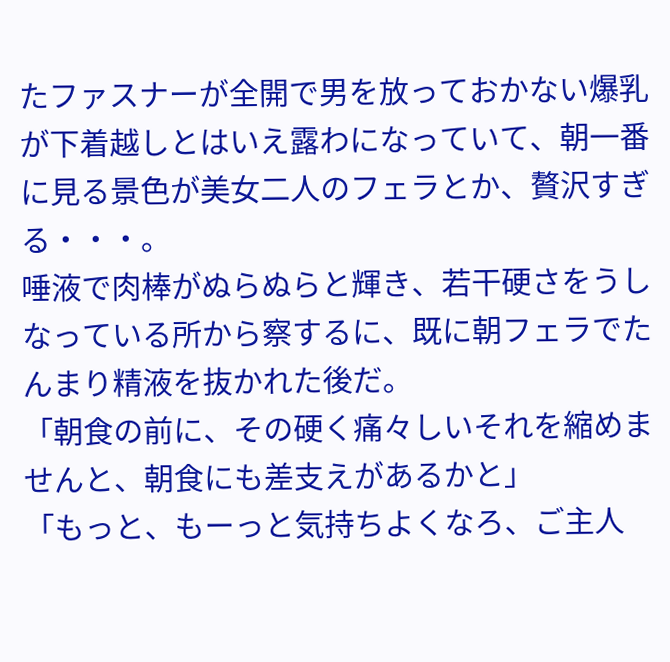たファスナーが全開で男を放っておかない爆乳が下着越しとはいえ露わになっていて、朝一番に見る景色が美女二人のフェラとか、贅沢すぎる・・・。
唾液で肉棒がぬらぬらと輝き、若干硬さをうしなっている所から察するに、既に朝フェラでたんまり精液を抜かれた後だ。
「朝食の前に、その硬く痛々しいそれを縮めませんと、朝食にも差支えがあるかと」
「もっと、もーっと気持ちよくなろ、ご主人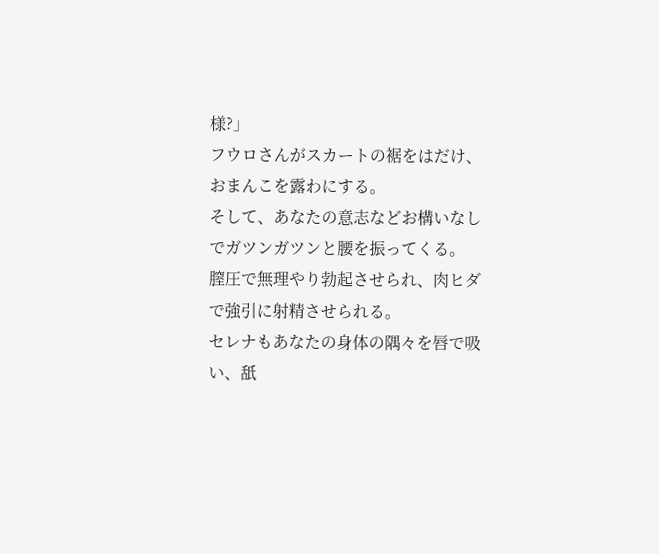様?」
フウロさんがスカートの裾をはだけ、おまんこを露わにする。
そして、あなたの意志などお構いなしでガツンガツンと腰を振ってくる。
膣圧で無理やり勃起させられ、肉ヒダで強引に射精させられる。
セレナもあなたの身体の隅々を唇で吸い、舐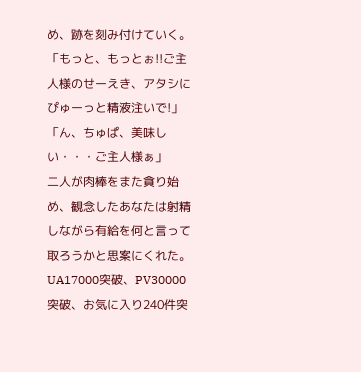め、跡を刻み付けていく。
「もっと、もっとぉ!!ご主人様のせーえき、アタシにぴゅーっと精液注いで!」
「ん、ちゅぱ、美味しい・・・ご主人様ぁ」
二人が肉棒をまた貪り始め、観念したあなたは射精しながら有給を何と言って取ろうかと思案にくれた。
UA17000突破、PV30000突破、お気に入り240件突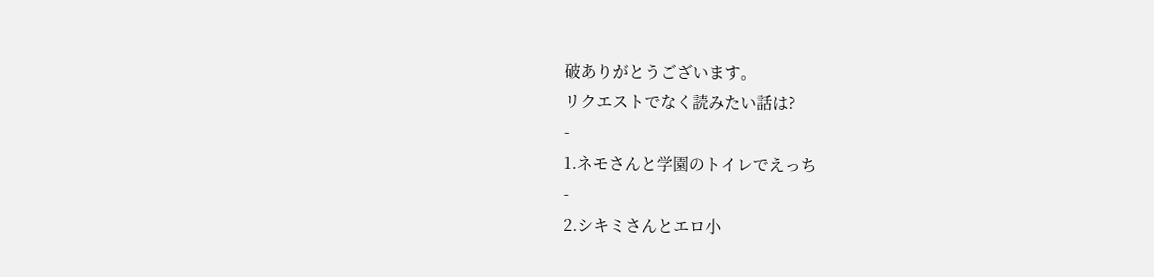破ありがとうございます。
リクエストでなく読みたい話は?
-
1.ネモさんと学園のトイレでえっち
-
2.シキミさんとエロ小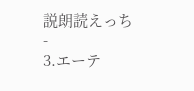説朗読えっち
-
3.エーテ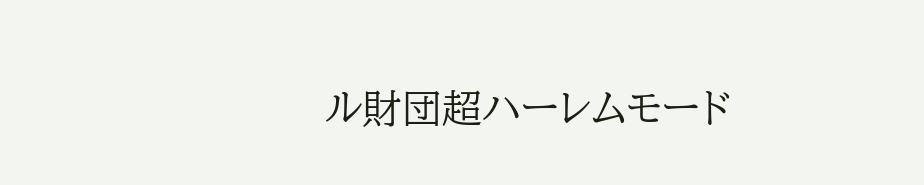ル財団超ハーレムモード